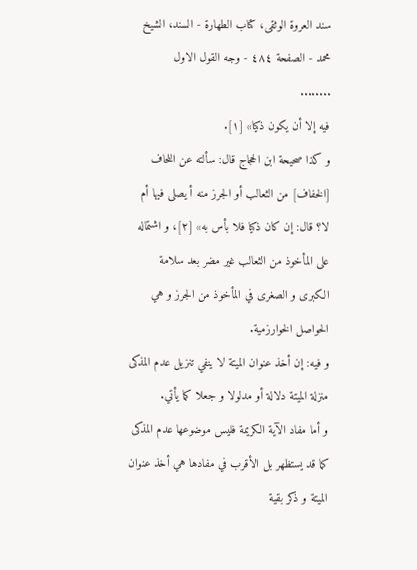سند العروة الوثقى، كتاب الطهارة - السند، الشيخ محمد - الصفحة ٤٨٤ - وجه القول الاول
........
فيه إلا أن يكون ذكيا» [١].
و كذا صحيحة ابن الحجاج قال: سألته عن اللحاف [الخفاف] من الثعالب أو الجرز منه أ يصلى فيها أم لا؟ قال: إن كان ذكيا فلا بأس به» [٢]، و اشتماله على المأخوذ من الثعالب غير مضر بعد سلامة الكبرى و الصغرى في المأخوذ من الجرز و هي الحواصل الخوارزمية.
و فيه: إن أخذ عنوان الميتة لا ينفي تنزيل عدم المذكى منزلة الميتة دلالة أو مدلولا و جعلا كما يأتي.
و أما مفاد الآية الكريمة فليس موضوعها عدم المذكى كما قد يستظهر بل الأقرب في مفادها هي أخذ عنوان الميتة و ذكر بقية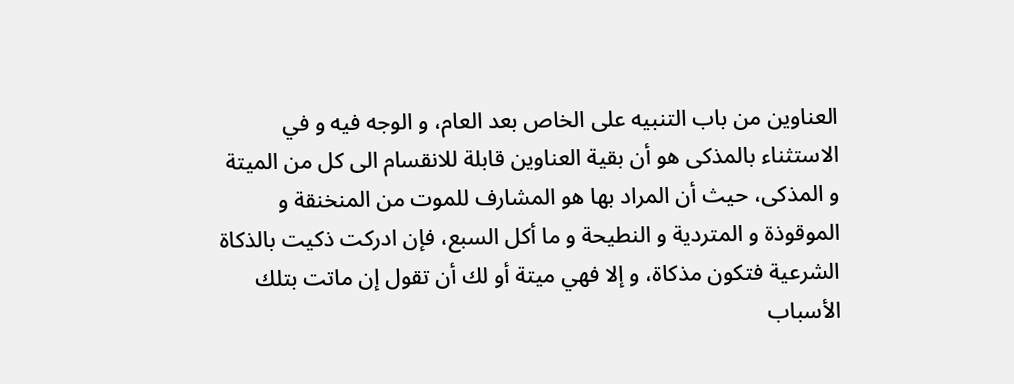العناوين من باب التنبيه على الخاص بعد العام، و الوجه فيه و في الاستثناء بالمذكى هو أن بقية العناوين قابلة للانقسام الى كل من الميتة و المذكى، حيث أن المراد بها هو المشارف للموت من المنخنقة و الموقوذة و المتردية و النطيحة و ما أكل السبع، فإن ادركت ذكيت بالذكاة الشرعية فتكون مذكاة، و إلا فهي ميتة أو لك أن تقول إن ماتت بتلك الأسباب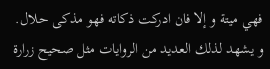فهي ميتة و إلا فان ادركت ذكاته فهو مذكى حلال.
و يشهد لذلك العديد من الروايات مثل صحيح زرارة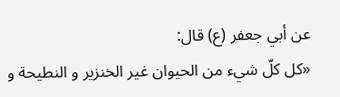عن أبي جعفر (ع) قال:
«كل كلّ شيء من الحيوان غير الخنزير و النطيحة و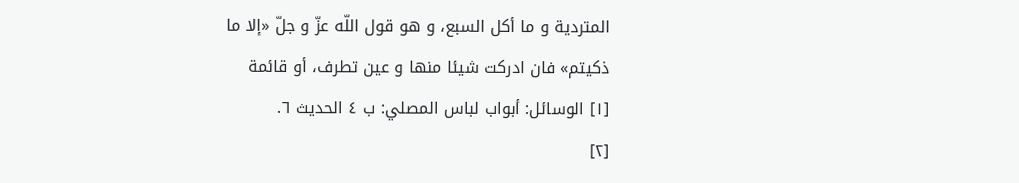المتردية و ما أكل السبع، و هو قول اللّه عزّ و جلّ «إلا ما ذكيتم» فان ادركت شيئا منها و عين تطرف، أو قائمة
[١] الوسائل: أبواب لباس المصلي: ب ٤ الحديث ٦.
[٢]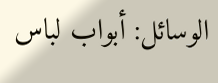الوسائل: أبواب لباس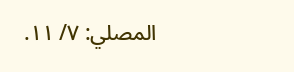المصلي: ٧/ ١١.